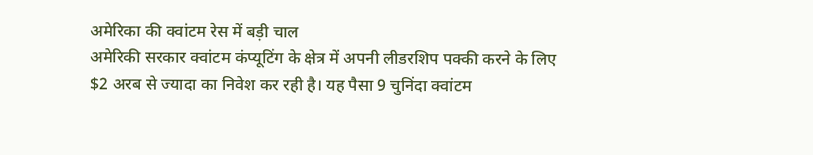अमेरिका की क्वांटम रेस में बड़ी चाल
अमेरिकी सरकार क्वांटम कंप्यूटिंग के क्षेत्र में अपनी लीडरशिप पक्की करने के लिए $2 अरब से ज्यादा का निवेश कर रही है। यह पैसा 9 चुनिंदा क्वांटम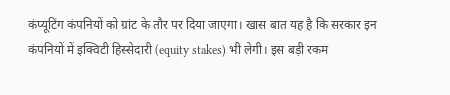कंप्यूटिंग कंपनियों को ग्रांट के तौर पर दिया जाएगा। खास बात यह है कि सरकार इन कंपनियों में इक्विटी हिस्सेदारी (equity stakes) भी लेगी। इस बड़ी रकम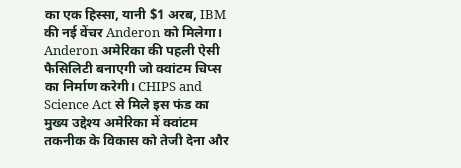का एक हिस्सा, यानी $1 अरब, IBM की नई वेंचर Anderon को मिलेगा। Anderon अमेरिका की पहली ऐसी फैसिलिटी बनाएगी जो क्वांटम चिप्स का निर्माण करेगी। CHIPS and Science Act से मिले इस फंड का मुख्य उद्देश्य अमेरिका में क्वांटम तकनीक के विकास को तेजी देना और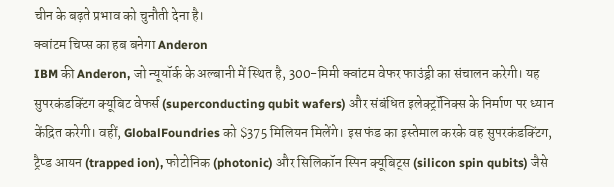चीन के बढ़ते प्रभाव को चुनौती देना है।
क्वांटम चिप्स का हब बनेगा Anderon
IBM की Anderon, जो न्यूयॉर्क के अल्बानी में स्थित है, 300-मिमी क्वांटम वेफर फाउंड्री का संचालन करेगी। यह सुपरकंडक्टिंग क्यूबिट वेफर्स (superconducting qubit wafers) और संबंधित इलेक्ट्रॉनिक्स के निर्माण पर ध्यान केंद्रित करेगी। वहीं, GlobalFoundries को $375 मिलियन मिलेंगे। इस फंड का इस्तेमाल करके वह सुपरकंडक्टिंग, ट्रैप्ड आयन (trapped ion), फोटोनिक (photonic) और सिलिकॉन स्पिन क्यूबिट्स (silicon spin qubits) जैसे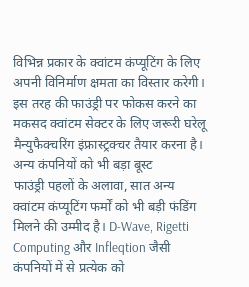विभिन्न प्रकार के क्वांटम कंप्यूटिंग के लिए अपनी विनिर्माण क्षमता का विस्तार करेगी। इस तरह की फाउंड्री पर फोकस करने का मकसद क्वांटम सेक्टर के लिए जरूरी घरेलू मैन्युफैक्चरिंग इंफ्रास्ट्रक्चर तैयार करना है।
अन्य कंपनियों को भी बड़ा बूस्ट
फाउंड्री पहलों के अलावा, सात अन्य क्वांटम कंप्यूटिंग फर्मों को भी बड़ी फंडिंग मिलने की उम्मीद है। D-Wave, Rigetti Computing और Infleqtion जैसी कंपनियों में से प्रत्येक को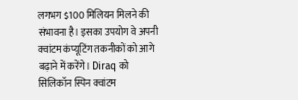लगभग $100 मिलियन मिलने की संभावना है। इसका उपयोग वे अपनी क्वांटम कंप्यूटिंग तकनीकों को आगे बढ़ाने में करेंगे। Diraq को सिलिकॉन स्पिन क्वांटम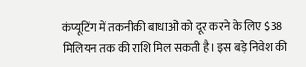कंप्यूटिंग में तकनीकी बाधाओं को दूर करने के लिए $38 मिलियन तक की राशि मिल सकती है। इस बड़े निवेश की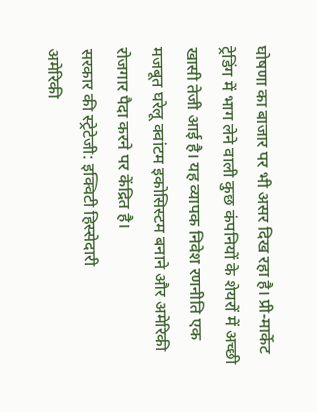घोषणा का बाजार पर भी असर दिख रहा है। प्री-मार्केट ट्रेडिंग में भाग लेने वाली कुछ कंपनियों के शेयरों में अच्छी खासी तेजी आई है। यह व्यापक निवेश रणनीति एक मजबूत घरेलू क्वांटम इकोसिस्टम बनाने और अमेरिकी रोजगार पैदा करने पर केंद्रित है।
सरकार की स्ट्रेटेजी: इक्विटी हिस्सेदारी
अमेरिकी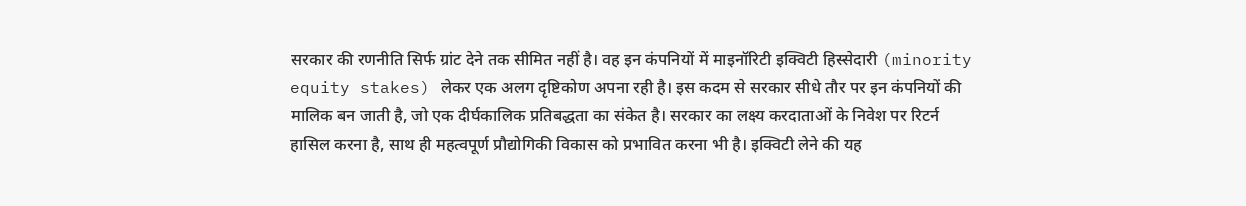सरकार की रणनीति सिर्फ ग्रांट देने तक सीमित नहीं है। वह इन कंपनियों में माइनॉरिटी इक्विटी हिस्सेदारी (minority equity stakes) लेकर एक अलग दृष्टिकोण अपना रही है। इस कदम से सरकार सीधे तौर पर इन कंपनियों की मालिक बन जाती है, जो एक दीर्घकालिक प्रतिबद्धता का संकेत है। सरकार का लक्ष्य करदाताओं के निवेश पर रिटर्न हासिल करना है, साथ ही महत्वपूर्ण प्रौद्योगिकी विकास को प्रभावित करना भी है। इक्विटी लेने की यह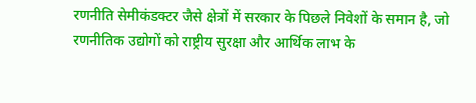रणनीति सेमीकंडक्टर जैसे क्षेत्रों में सरकार के पिछले निवेशों के समान है, जो रणनीतिक उद्योगों को राष्ट्रीय सुरक्षा और आर्थिक लाभ के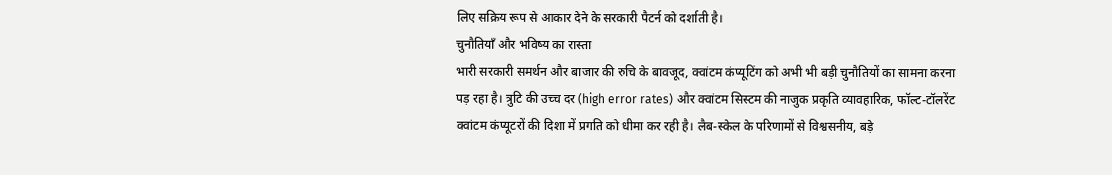लिए सक्रिय रूप से आकार देने के सरकारी पैटर्न को दर्शाती है।
चुनौतियाँ और भविष्य का रास्ता
भारी सरकारी समर्थन और बाजार की रुचि के बावजूद, क्वांटम कंप्यूटिंग को अभी भी बड़ी चुनौतियों का सामना करना पड़ रहा है। त्रुटि की उच्च दर (high error rates) और क्वांटम सिस्टम की नाजुक प्रकृति व्यावहारिक, फॉल्ट-टॉलरेंट क्वांटम कंप्यूटरों की दिशा में प्रगति को धीमा कर रही है। लैब-स्केल के परिणामों से विश्वसनीय, बड़े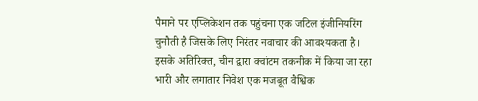पैमाने पर एप्लिकेशन तक पहुंचना एक जटिल इंजीनियरिंग चुनौती है जिसके लिए निरंतर नवाचार की आवश्यकता है। इसके अतिरिक्त, चीन द्वारा क्वांटम तकनीक में किया जा रहा भारी और लगातार निवेश एक मजबूत वैश्विक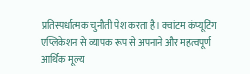प्रतिस्पर्धात्मक चुनौती पेश करता है। क्वांटम कंप्यूटिंग एप्लिकेशन से व्यापक रूप से अपनाने और महत्वपूर्ण आर्थिक मूल्य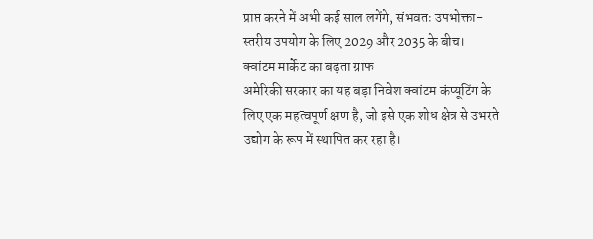प्राप्त करने में अभी कई साल लगेंगे, संभवतः उपभोक्ता-स्तरीय उपयोग के लिए 2029 और 2035 के बीच।
क्वांटम मार्केट का बढ़ता ग्राफ
अमेरिकी सरकार का यह बड़ा निवेश क्वांटम कंप्यूटिंग के लिए एक महत्वपूर्ण क्षण है, जो इसे एक शोध क्षेत्र से उभरते उद्योग के रूप में स्थापित कर रहा है।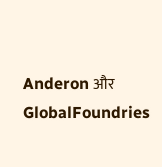Anderon और GlobalFoundries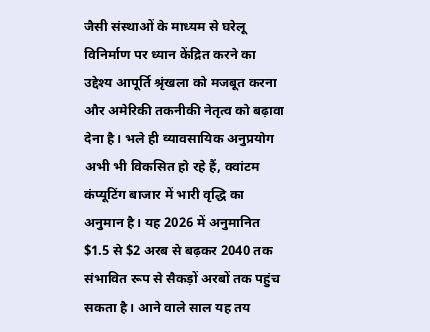जैसी संस्थाओं के माध्यम से घरेलू विनिर्माण पर ध्यान केंद्रित करने का उद्देश्य आपूर्ति श्रृंखला को मजबूत करना और अमेरिकी तकनीकी नेतृत्व को बढ़ावा देना है। भले ही व्यावसायिक अनुप्रयोग अभी भी विकसित हो रहे हैं, क्वांटम कंप्यूटिंग बाजार में भारी वृद्धि का अनुमान है। यह 2026 में अनुमानित $1.5 से $2 अरब से बढ़कर 2040 तक संभावित रूप से सैकड़ों अरबों तक पहुंच सकता है। आने वाले साल यह तय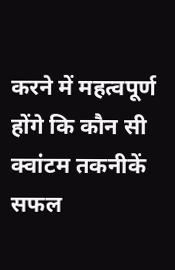करने में महत्वपूर्ण होंगे कि कौन सी क्वांटम तकनीकें सफल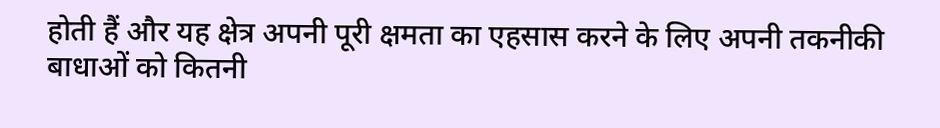होती हैं और यह क्षेत्र अपनी पूरी क्षमता का एहसास करने के लिए अपनी तकनीकी बाधाओं को कितनी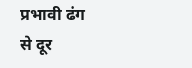प्रभावी ढंग से दूर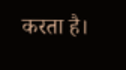करता है।